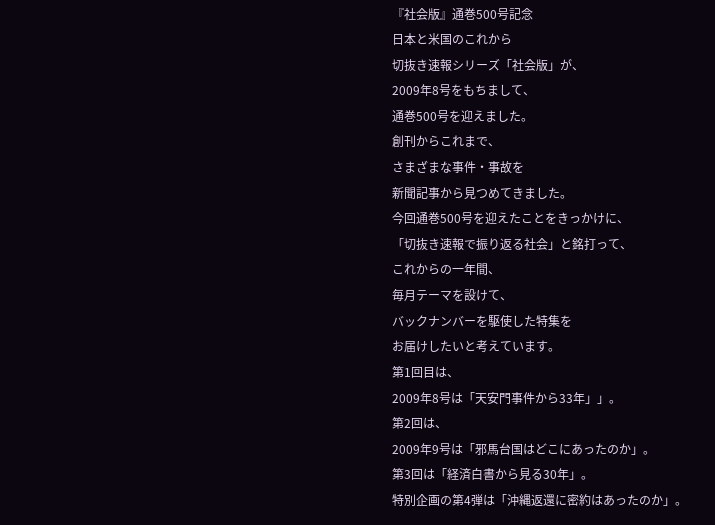『社会版』通巻500号記念
日本と米国のこれから
切抜き速報シリーズ「社会版」が、
2009年8号をもちまして、
通巻500号を迎えました。
創刊からこれまで、
さまざまな事件・事故を
新聞記事から見つめてきました。
今回通巻500号を迎えたことをきっかけに、
「切抜き速報で振り返る社会」と銘打って、
これからの一年間、
毎月テーマを設けて、
バックナンバーを駆使した特集を
お届けしたいと考えています。
第1回目は、
2009年8号は「天安門事件から33年」」。
第2回は、
2009年9号は「邪馬台国はどこにあったのか」。
第3回は「経済白書から見る30年」。
特別企画の第4弾は「沖縄返還に密約はあったのか」。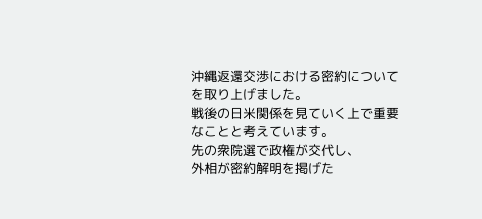沖縄返還交渉における密約についてを取り上げました。
戦後の日米関係を見ていく上で重要なことと考えています。
先の衆院選で政権が交代し、
外相が密約解明を掲げた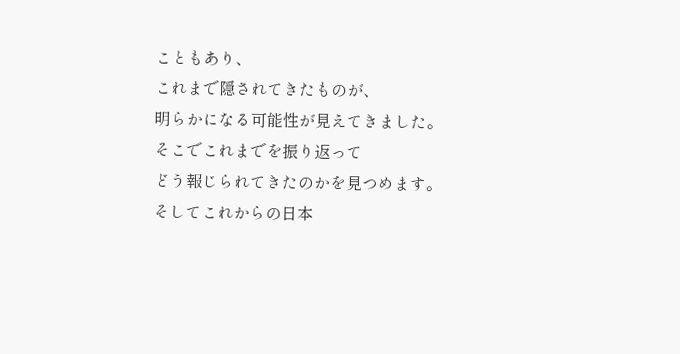こともあり、
これまで隠されてきたものが、
明らかになる可能性が見えてきました。
そこでこれまでを振り返って
どう報じられてきたのかを見つめます。
そしてこれからの日本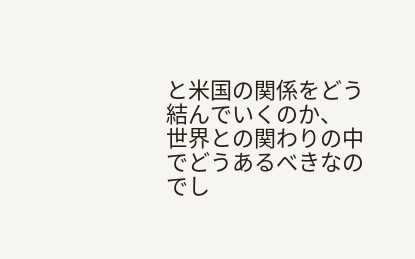と米国の関係をどう結んでいくのか、
世界との関わりの中でどうあるべきなのでし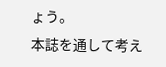ょう。
本誌を通して考え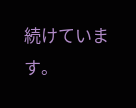続けています。